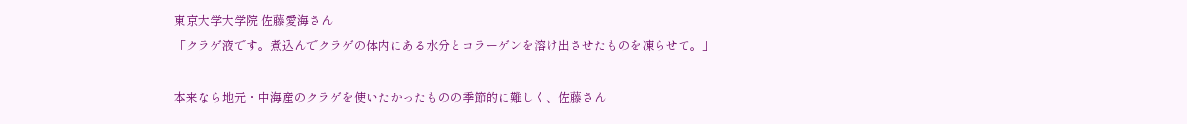東京大学大学院 佐藤愛海さん
「クラゲ液です。煮込んでクラゲの体内にある水分とコラーゲンを溶け出させたものを凍らせて。」

本来なら地元・中海産のクラゲを使いたかったものの季節的に難しく、佐藤さん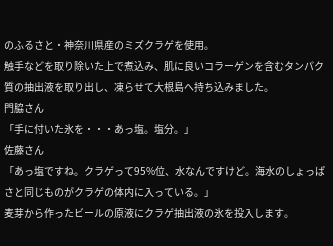のふるさと・神奈川県産のミズクラゲを使用。
触手などを取り除いた上で煮込み、肌に良いコラーゲンを含むタンパク質の抽出液を取り出し、凍らせて大根島へ持ち込みました。
門脇さん
「手に付いた氷を・・・あっ塩。塩分。」
佐藤さん
「あっ塩ですね。クラゲって95%位、水なんですけど。海水のしょっぱさと同じものがクラゲの体内に入っている。」
麦芽から作ったビールの原液にクラゲ抽出液の氷を投入します。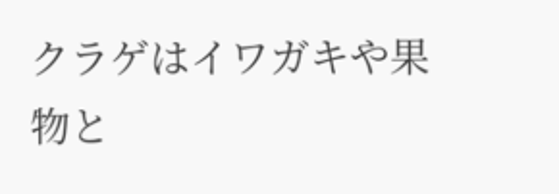クラゲはイワガキや果物と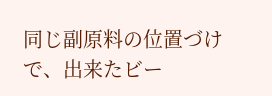同じ副原料の位置づけで、出来たビー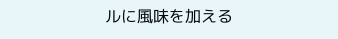ルに風味を加える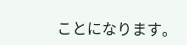ことになります。